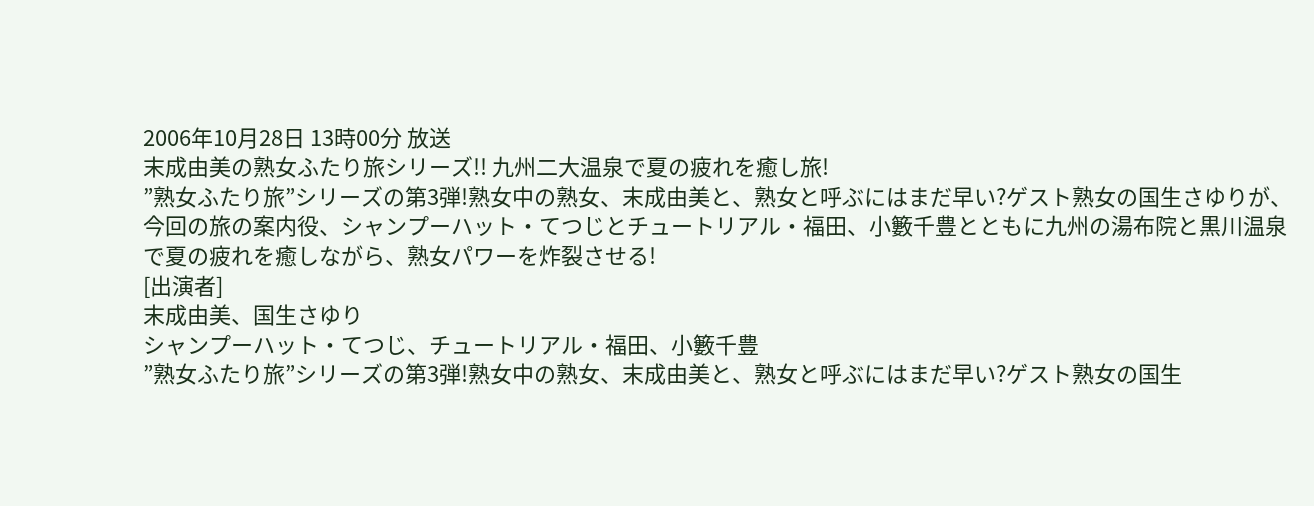2006年10月28日 13時00分 放送
末成由美の熟女ふたり旅シリーズ!! 九州二大温泉で夏の疲れを癒し旅!
”熟女ふたり旅”シリーズの第3弾!熟女中の熟女、末成由美と、熟女と呼ぶにはまだ早い?ゲスト熟女の国生さゆりが、今回の旅の案内役、シャンプーハット・てつじとチュートリアル・福田、小籔千豊とともに九州の湯布院と黒川温泉で夏の疲れを癒しながら、熟女パワーを炸裂させる!
[出演者]
末成由美、国生さゆり
シャンプーハット・てつじ、チュートリアル・福田、小籔千豊
”熟女ふたり旅”シリーズの第3弾!熟女中の熟女、末成由美と、熟女と呼ぶにはまだ早い?ゲスト熟女の国生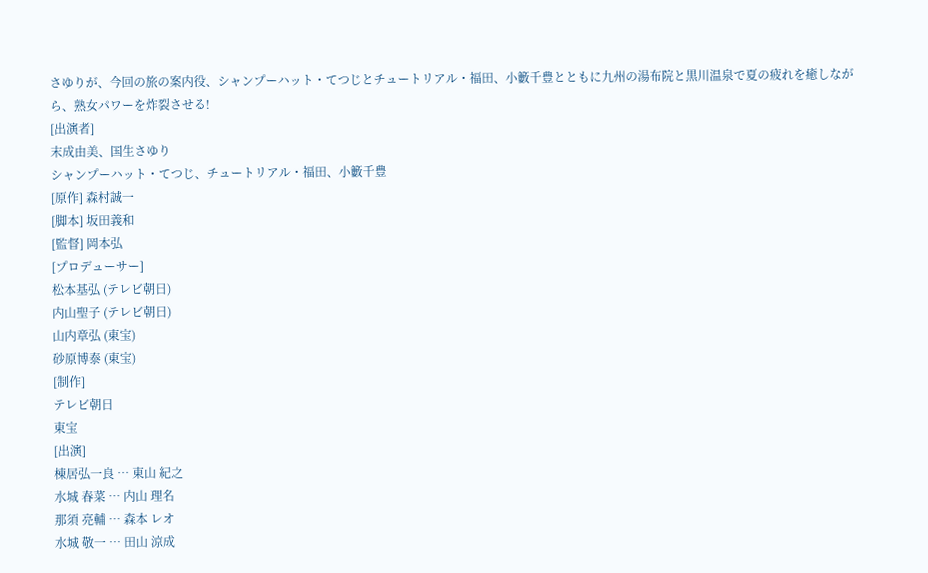さゆりが、今回の旅の案内役、シャンプーハット・てつじとチュートリアル・福田、小籔千豊とともに九州の湯布院と黒川温泉で夏の疲れを癒しながら、熟女パワーを炸裂させる!
[出演者]
末成由美、国生さゆり
シャンプーハット・てつじ、チュートリアル・福田、小籔千豊
[原作] 森村誠一
[脚本] 坂田義和
[監督] 岡本弘
[プロデューサー]
松本基弘 (テレビ朝日)
内山聖子 (テレビ朝日)
山内章弘 (東宝)
砂原博泰 (東宝)
[制作]
テレビ朝日
東宝
[出演]
棟居弘一良 … 東山 紀之
水城 春菜 … 内山 理名
那須 亮輔 … 森本 レオ
水城 敬一 … 田山 涼成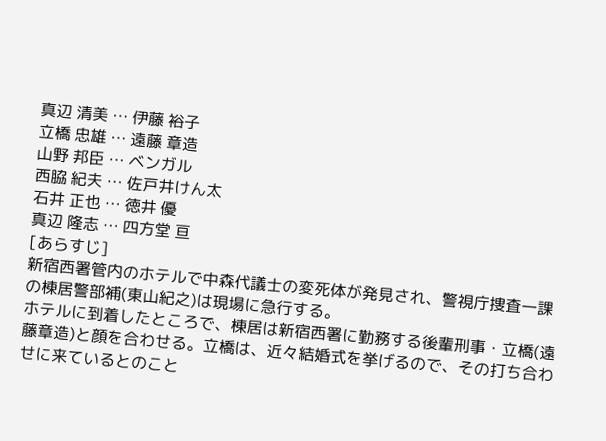真辺 清美 … 伊藤 裕子
立橋 忠雄 … 遠藤 章造
山野 邦臣 … ベンガル
西脇 紀夫 … 佐戸井けん太
石井 正也 … 徳井 優
真辺 隆志 … 四方堂 亘
[あらすじ]
新宿西署管内のホテルで中森代議士の変死体が発見され、警視庁捜査一課の棟居警部補(東山紀之)は現場に急行する。
ホテルに到着したところで、棟居は新宿西署に勤務する後輩刑事・立橋(遠藤章造)と顔を合わせる。立橋は、近々結婚式を挙げるので、その打ち合わせに来ているとのこと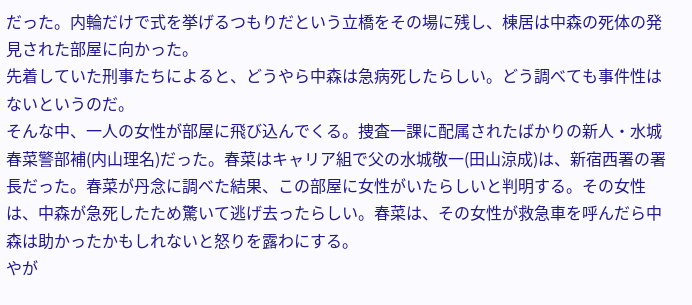だった。内輪だけで式を挙げるつもりだという立橋をその場に残し、棟居は中森の死体の発見された部屋に向かった。
先着していた刑事たちによると、どうやら中森は急病死したらしい。どう調べても事件性はないというのだ。
そんな中、一人の女性が部屋に飛び込んでくる。捜査一課に配属されたばかりの新人・水城春菜警部補(内山理名)だった。春菜はキャリア組で父の水城敬一(田山涼成)は、新宿西署の署長だった。春菜が丹念に調べた結果、この部屋に女性がいたらしいと判明する。その女性は、中森が急死したため驚いて逃げ去ったらしい。春菜は、その女性が救急車を呼んだら中森は助かったかもしれないと怒りを露わにする。
やが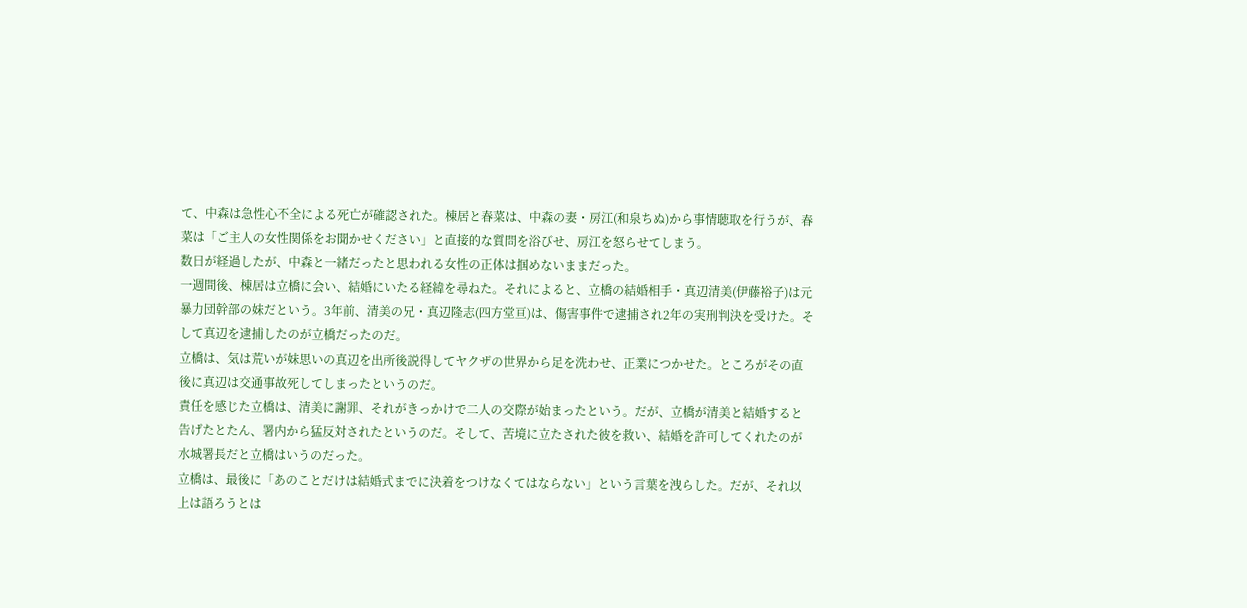て、中森は急性心不全による死亡が確認された。棟居と春菜は、中森の妻・房江(和泉ちぬ)から事情聴取を行うが、春菜は「ご主人の女性関係をお聞かせください」と直接的な質問を浴びせ、房江を怒らせてしまう。
数日が経過したが、中森と一緒だったと思われる女性の正体は掴めないままだった。
一週間後、棟居は立橋に会い、結婚にいたる経緯を尋ねた。それによると、立橋の結婚相手・真辺清美(伊藤裕子)は元暴力団幹部の妹だという。3年前、清美の兄・真辺隆志(四方堂亘)は、傷害事件で逮捕され2年の実刑判決を受けた。そして真辺を逮捕したのが立橋だったのだ。
立橋は、気は荒いが妹思いの真辺を出所後説得してヤクザの世界から足を洗わせ、正業につかせた。ところがその直後に真辺は交通事故死してしまったというのだ。
責任を感じた立橋は、清美に謝罪、それがきっかけで二人の交際が始まったという。だが、立橋が清美と結婚すると告げたとたん、署内から猛反対されたというのだ。そして、苦境に立たされた彼を救い、結婚を許可してくれたのが水城署長だと立橋はいうのだった。
立橋は、最後に「あのことだけは結婚式までに決着をつけなくてはならない」という言葉を洩らした。だが、それ以上は語ろうとは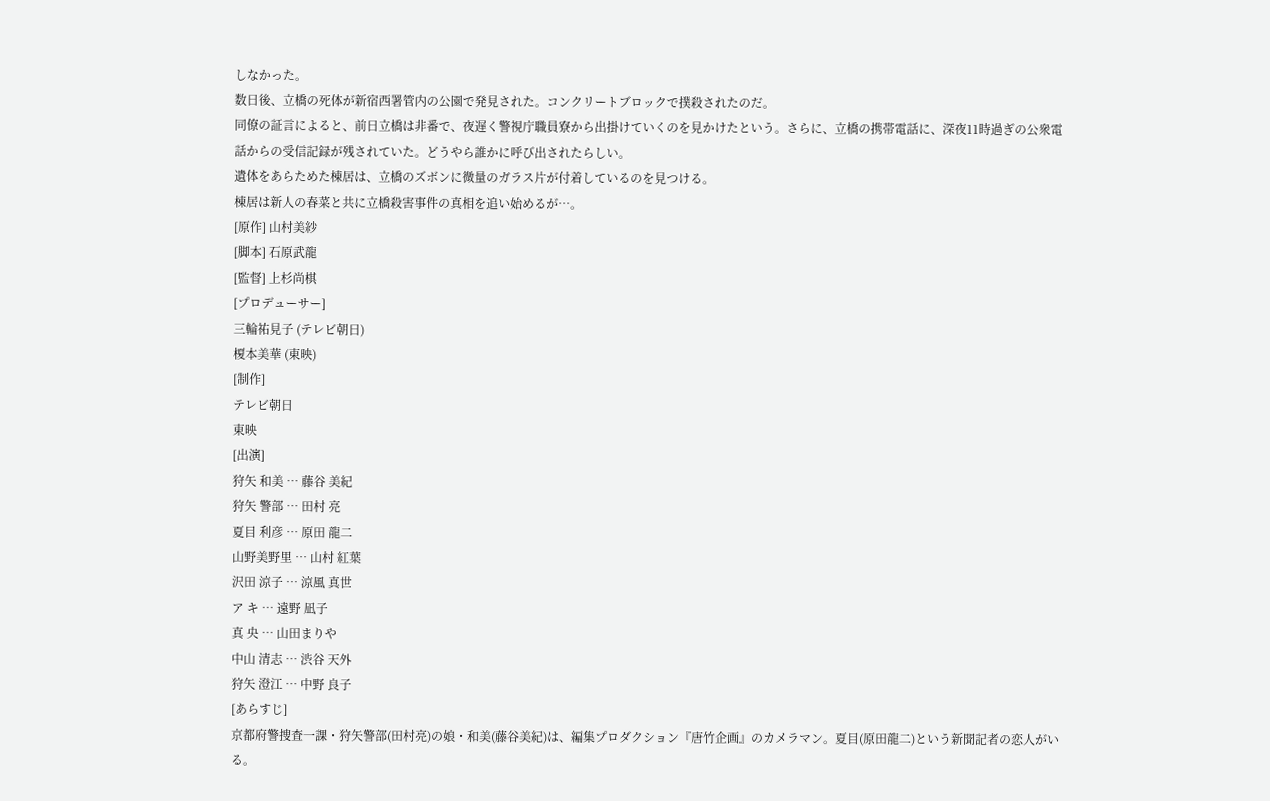しなかった。
数日後、立橋の死体が新宿西署管内の公園で発見された。コンクリートブロックで撲殺されたのだ。
同僚の証言によると、前日立橋は非番で、夜遅く警視庁職員寮から出掛けていくのを見かけたという。さらに、立橋の携帯電話に、深夜11時過ぎの公衆電話からの受信記録が残されていた。どうやら誰かに呼び出されたらしい。
遺体をあらためた棟居は、立橋のズボンに微量のガラス片が付着しているのを見つける。
棟居は新人の春菜と共に立橋殺害事件の真相を追い始めるが…。
[原作] 山村美紗
[脚本] 石原武龍
[監督] 上杉尚棋
[プロデューサー]
三輪祐見子 (テレビ朝日)
榎本美華 (東映)
[制作]
テレビ朝日
東映
[出演]
狩矢 和美 … 藤谷 美紀
狩矢 警部 … 田村 亮
夏目 利彦 … 原田 龍二
山野美野里 … 山村 紅葉
沢田 涼子 … 涼風 真世
ア キ … 遠野 凪子
真 央 … 山田まりや
中山 清志 … 渋谷 天外
狩矢 澄江 … 中野 良子
[あらすじ]
京都府警捜査一課・狩矢警部(田村亮)の娘・和美(藤谷美紀)は、編集プロダクション『唐竹企画』のカメラマン。夏目(原田龍二)という新聞記者の恋人がいる。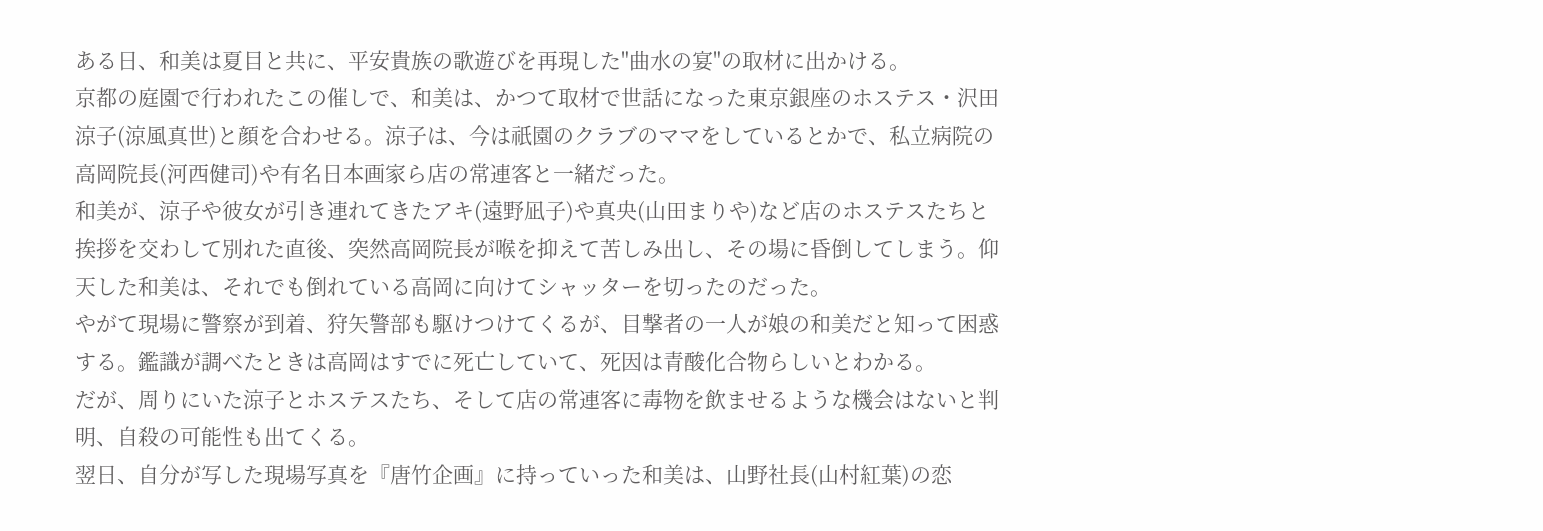ある日、和美は夏目と共に、平安貴族の歌遊びを再現した"曲水の宴"の取材に出かける。
京都の庭園で行われたこの催しで、和美は、かつて取材で世話になった東京銀座のホステス・沢田涼子(涼風真世)と顔を合わせる。涼子は、今は祇園のクラブのママをしているとかで、私立病院の高岡院長(河西健司)や有名日本画家ら店の常連客と一緒だった。
和美が、涼子や彼女が引き連れてきたアキ(遠野凪子)や真央(山田まりや)など店のホステスたちと挨拶を交わして別れた直後、突然高岡院長が喉を抑えて苦しみ出し、その場に昏倒してしまう。仰天した和美は、それでも倒れている高岡に向けてシャッターを切ったのだった。
やがて現場に警察が到着、狩矢警部も駆けつけてくるが、目撃者の一人が娘の和美だと知って困惑する。鑑識が調べたときは高岡はすでに死亡していて、死因は青酸化合物らしいとわかる。
だが、周りにいた涼子とホステスたち、そして店の常連客に毒物を飲ませるような機会はないと判明、自殺の可能性も出てくる。
翌日、自分が写した現場写真を『唐竹企画』に持っていった和美は、山野社長(山村紅葉)の恋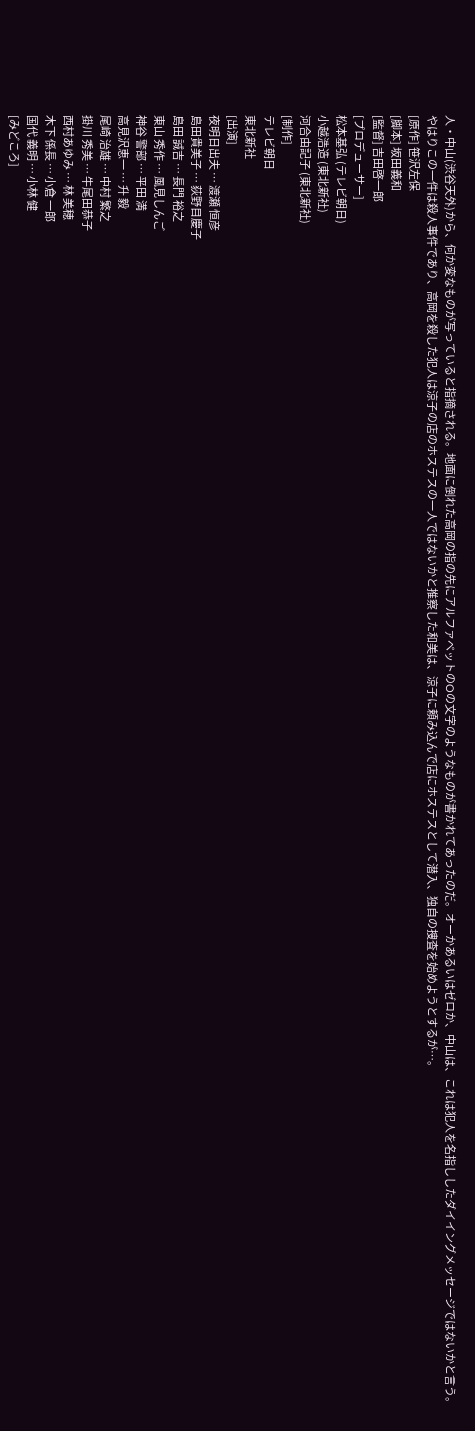人・中山(渋谷天外)から、何か変なものが写っていると指摘される。地面に倒れた高岡の指の先にアルファベットのOの文字のようなものが書かれてあったのだ。オーかあるいはゼロか、中山は、これは犯人を名指ししたダイイングメッセージではないかと言う。
やはりこの一件は殺人事件であり、高岡を殺した犯人は涼子の店のホステスの一人ではないかと推察した和美は、涼子に頼み込んで店にホステスとして潜入、独自の捜査を始めようとするが…。
[原作] 笹沢左保
[脚本] 坂田義和
[監督] 吉田啓一郎
[プロデューサー]
松本基弘 (テレビ朝日)
小越浩造 (東北新社)
河合由記子 (東北新社)
[制作]
テレビ朝日
東北新社
[出演]
夜明日出夫 … 渡瀬 恒彦
島田貴美子 … 荻野目慶子
島田 誠吉 … 長門 裕之
東山 秀作 … 風見しんご
神谷 警部 … 平田 満
高見沢恵一 … 升 毅
尾崎 治雄 … 中村 繁之
掛川 秀美 … 牛尾田恭子
西村あゆみ … 林 美穂
木下 係長 … 小倉 一郎
国代 義明 … 小林 健
[みどころ]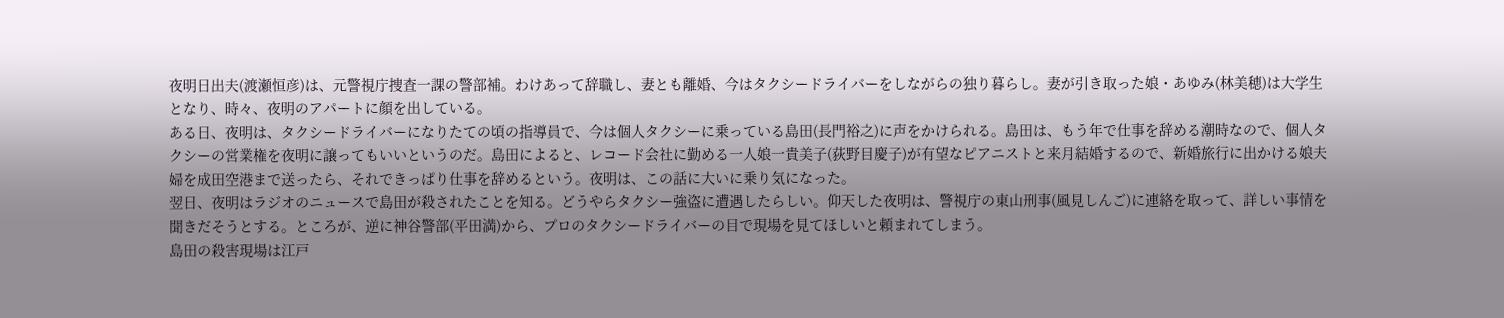夜明日出夫(渡瀬恒彦)は、元警視庁捜査一課の警部補。わけあって辞職し、妻とも離婚、今はタクシードライバーをしながらの独り暮らし。妻が引き取った娘・あゆみ(林美穂)は大学生となり、時々、夜明のアパートに顔を出している。
ある日、夜明は、タクシードライバーになりたての頃の指導員で、今は個人タクシーに乗っている島田(長門裕之)に声をかけられる。島田は、もう年で仕事を辞める潮時なので、個人タクシーの営業権を夜明に譲ってもいいというのだ。島田によると、レコード会社に勤める一人娘一貴美子(荻野目慶子)が有望なピアニストと来月結婚するので、新婚旅行に出かける娘夫婦を成田空港まで送ったら、それできっぱり仕事を辞めるという。夜明は、この話に大いに乗り気になった。
翌日、夜明はラジオのニュースで島田が殺されたことを知る。どうやらタクシー強盗に遭遇したらしい。仰天した夜明は、警視庁の東山刑事(風見しんご)に連絡を取って、詳しい事情を聞きだそうとする。ところが、逆に神谷警部(平田満)から、プロのタクシードライバーの目で現場を見てほしいと頼まれてしまう。
島田の殺害現場は江戸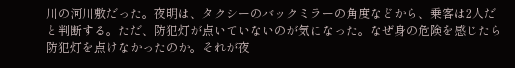川の河川敷だった。夜明は、タクシーのバックミラーの角度などから、乗客は2人だと判断する。ただ、防犯灯が点いていないのが気になった。なぜ身の危険を感じたら防犯灯を点けなかったのか。それが夜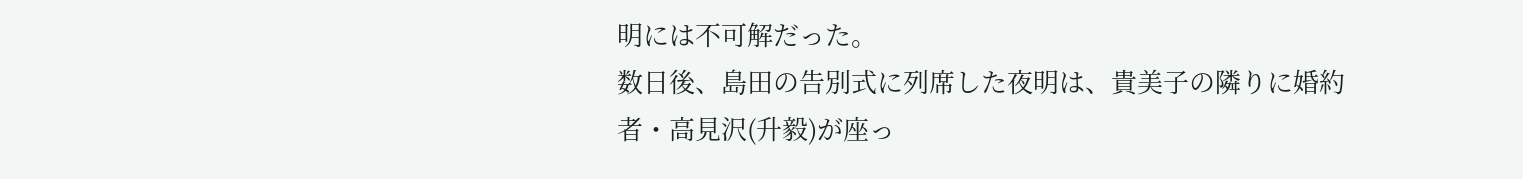明には不可解だった。
数日後、島田の告別式に列席した夜明は、貴美子の隣りに婚約者・高見沢(升毅)が座っ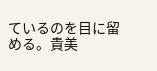ているのを目に留める。貴美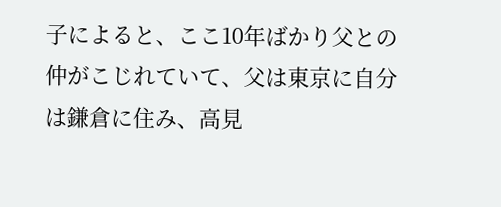子によると、ここ10年ばかり父との仲がこじれていて、父は東京に自分は鎌倉に住み、高見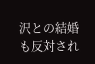沢との結婚も反対され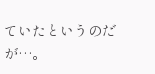ていたというのだが…。